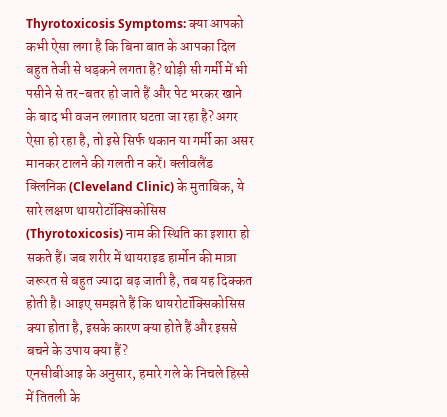Thyrotoxicosis Symptoms: क्या आपको कभी ऐसा लगा है कि बिना बात के आपका दिल बहुत तेजी से धड़कने लगता है? थोड़ी सी गर्मी में भी पसीने से तर-बतर हो जाते हैं और पेट भरकर खाने के बाद भी वजन लगातार घटता जा रहा है? अगर ऐसा हो रहा है, तो इसे सिर्फ थकान या गर्मी का असर मानकर टालने की गलती न करें। क्लीवलैंड क्लिनिक (Cleveland Clinic) के मुताबिक, ये सारे लक्षण थायरोटॉक्सिकोसिस (Thyrotoxicosis) नाम की स्थिति का इशारा हो सकते हैं। जब शरीर में थायराइड हार्मोन की मात्रा जरूरत से बहुत ज्यादा बढ़ जाती है, तब यह दिक्कत होती है। आइए समझते हैं कि थायरोटॉक्सिकोसिस क्या होता है, इसके कारण क्या होते हैं और इससे बचने के उपाय क्या हैं?
एनसीबीआइ के अनुसार, हमारे गले के निचले हिस्से में तितली के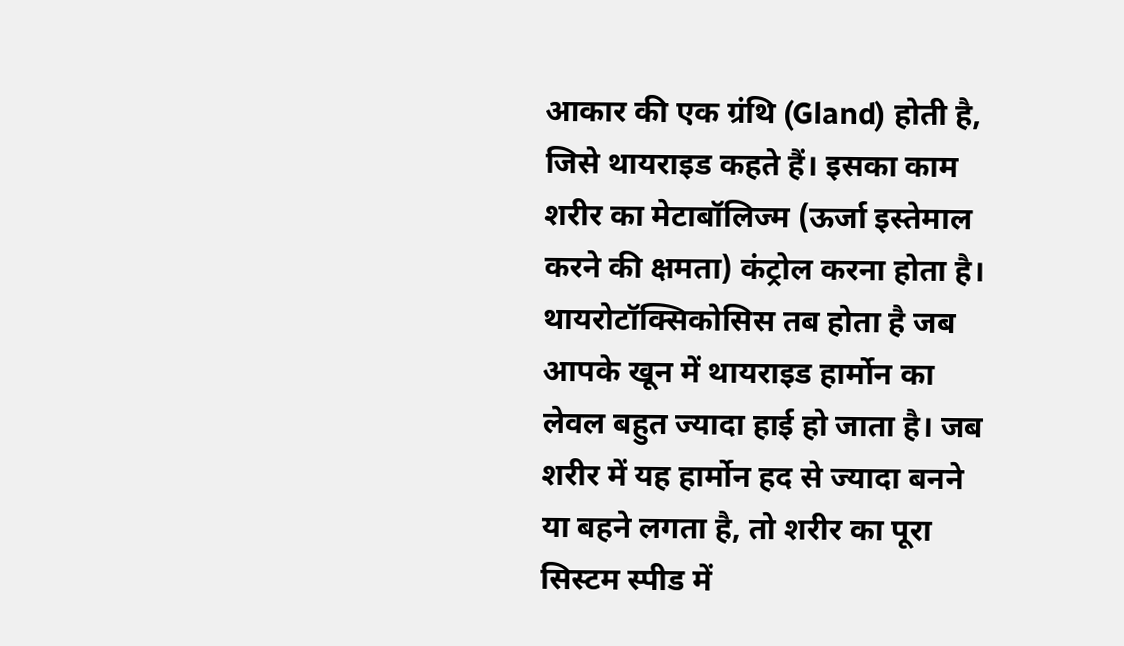आकार की एक ग्रंथि (Gland) होती है, जिसे थायराइड कहते हैं। इसका काम शरीर का मेटाबॉलिज्म (ऊर्जा इस्तेमाल करने की क्षमता) कंट्रोल करना होता है। थायरोटॉक्सिकोसिस तब होता है जब आपके खून में थायराइड हार्मोन का लेवल बहुत ज्यादा हाई हो जाता है। जब शरीर में यह हार्मोन हद से ज्यादा बनने या बहने लगता है, तो शरीर का पूरा सिस्टम स्पीड में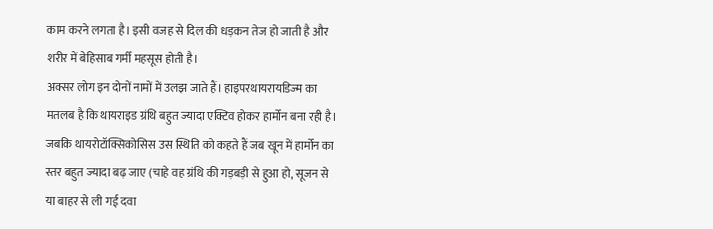काम करने लगता है। इसी वजह से दिल की धड़कन तेज हो जाती है और शरीर में बेहिसाब गर्मी महसूस होती है।
अक्सर लोग इन दोनों नामों में उलझ जाते हैं। हाइपरथायरायडिज्म का मतलब है कि थायराइड ग्रंथि बहुत ज्यादा एक्टिव होकर हार्मोन बना रही है। जबकि थायरोटॉक्सिकोसिस उस स्थिति को कहते हैं जब खून में हार्मोन का स्तर बहुत ज्यादा बढ़ जाए (चाहे वह ग्रंथि की गड़बड़ी से हुआ हो, सूजन से या बाहर से ली गई दवा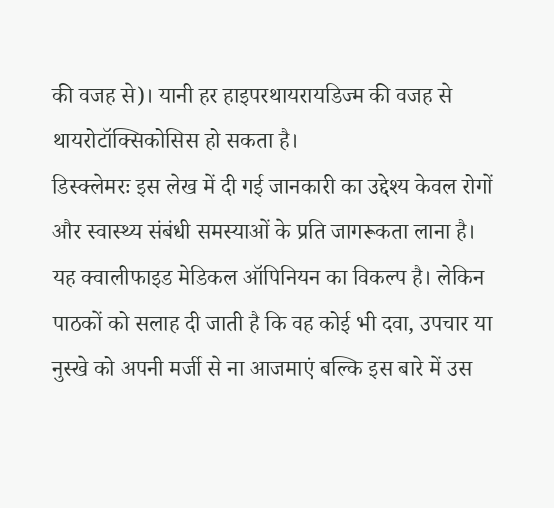की वजह से)। यानी हर हाइपरथायरायडिज्म की वजह से थायरोटॉक्सिकोसिस हो सकता है।
डिस्क्लेमरः इस लेख में दी गई जानकारी का उद्देश्य केवल रोगों और स्वास्थ्य संबंधी समस्याओं के प्रति जागरूकता लाना है। यह क्वालीफाइड मेडिकल ऑपिनियन का विकल्प है। लेकिन पाठकों को सलाह दी जाती है कि वह कोई भी दवा, उपचार या नुस्खे को अपनी मर्जी से ना आजमाएं बल्कि इस बारे में उस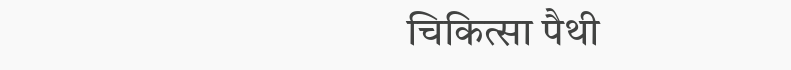चिकित्सा पैथी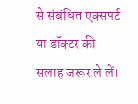से संबंधित एक्सपर्ट या डॉक्टर की सलाह जरूर ले लें।